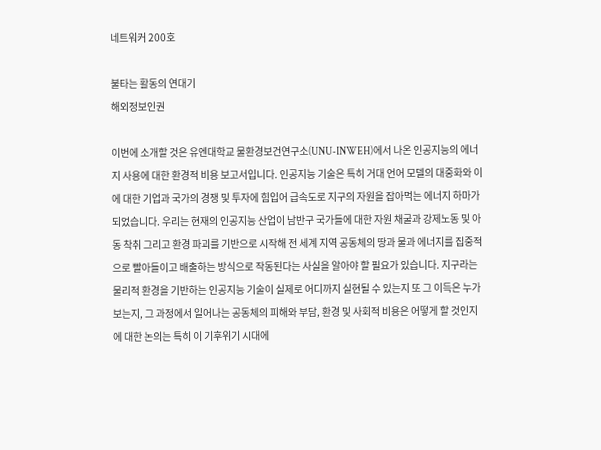네트워커 200호

불타는 활동의 연대기
해외정보인권

이번에 소개할 것은 유엔대학교 물환경보건연구소(UNU-INWEH)에서 나온 인공지능의 에너지 사용에 대한 환경적 비용 보고서입니다. 인공지능 기술은 특히 거대 언어 모델의 대중화와 이에 대한 기업과 국가의 경쟁 및 투자에 힘입어 급속도로 지구의 자원을 잡아먹는 에너지 하마가 되었습니다. 우리는 현재의 인공지능 산업이 남반구 국가들에 대한 자원 채굴과 강제노동 및 아동 착취 그리고 환경 파괴를 기반으로 시작해 전 세계 지역 공동체의 땅과 물과 에너지를 집중적으로 빨아들이고 배출하는 방식으로 작동된다는 사실을 알아야 할 필요가 있습니다. 지구라는 물리적 환경을 기반하는 인공지능 기술이 실제로 어디까지 실현될 수 있는지 또 그 이득은 누가 보는지, 그 과정에서 일어나는 공동체의 피해와 부담, 환경 및 사회적 비용은 어떻게 할 것인지에 대한 논의는 특히 이 기후위기 시대에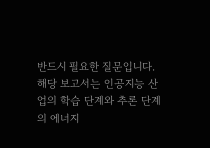반드시 필요한 질문입니다. 해당 보고서는 인공지능 산업의 학습 단계와 추론 단계의 에너지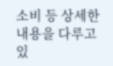소비 등 상세한 내용을 다루고 있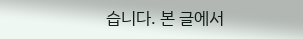습니다. 본 글에서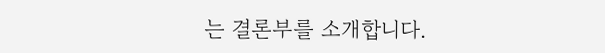는 결론부를 소개합니다.